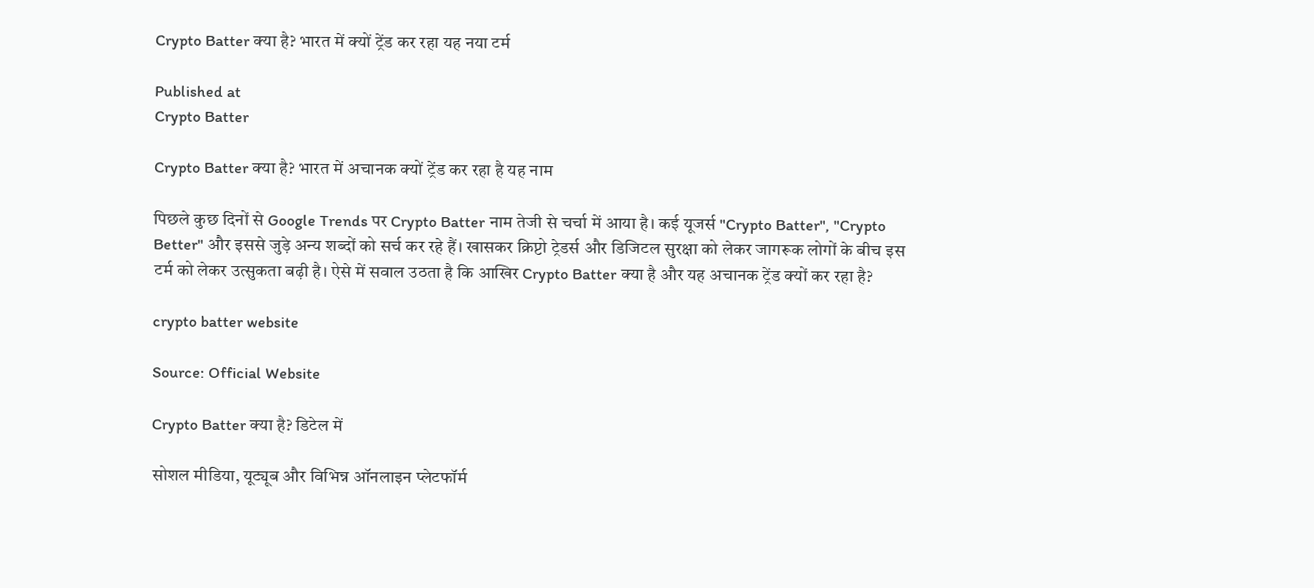Crypto Batter क्या है? भारत में क्यों ट्रेंड कर रहा यह नया टर्म

Published at
Crypto Batter

Crypto Batter क्या है? भारत में अचानक क्यों ट्रेंड कर रहा है यह नाम

पिछले कुछ दिनों से Google Trends पर Crypto Batter नाम तेजी से चर्चा में आया है। कई यूजर्स "Crypto Batter", "Crypto Better" और इससे जुड़े अन्य शब्दों को सर्च कर रहे हैं। खासकर क्रिप्टो ट्रेडर्स और डिजिटल सुरक्षा को लेकर जागरूक लोगों के बीच इस टर्म को लेकर उत्सुकता बढ़ी है। ऐसे में सवाल उठता है कि आखिर Crypto Batter क्या है और यह अचानक ट्रेंड क्यों कर रहा है?

crypto batter website

Source: Official Website

Crypto Batter क्या है? डिटेल में

सोशल मीडिया, यूट्यूब और विभिन्न ऑनलाइन प्लेटफॉर्म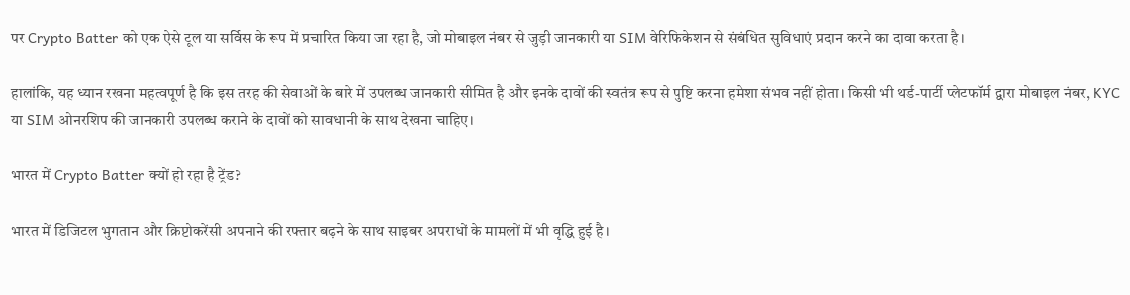पर Crypto Batter को एक ऐसे टूल या सर्विस के रूप में प्रचारित किया जा रहा है, जो मोबाइल नंबर से जुड़ी जानकारी या SIM वेरिफिकेशन से संबंधित सुविधाएं प्रदान करने का दावा करता है।

हालांकि, यह ध्यान रखना महत्वपूर्ण है कि इस तरह की सेवाओं के बारे में उपलब्ध जानकारी सीमित है और इनके दावों की स्वतंत्र रूप से पुष्टि करना हमेशा संभव नहीं होता। किसी भी थर्ड-पार्टी प्लेटफॉर्म द्वारा मोबाइल नंबर, KYC या SIM ओनरशिप की जानकारी उपलब्ध कराने के दावों को सावधानी के साथ देखना चाहिए।

भारत में Crypto Batter क्यों हो रहा है ट्रेंड?

भारत में डिजिटल भुगतान और क्रिप्टोकरेंसी अपनाने की रफ्तार बढ़ने के साथ साइबर अपराधों के मामलों में भी वृद्धि हुई है।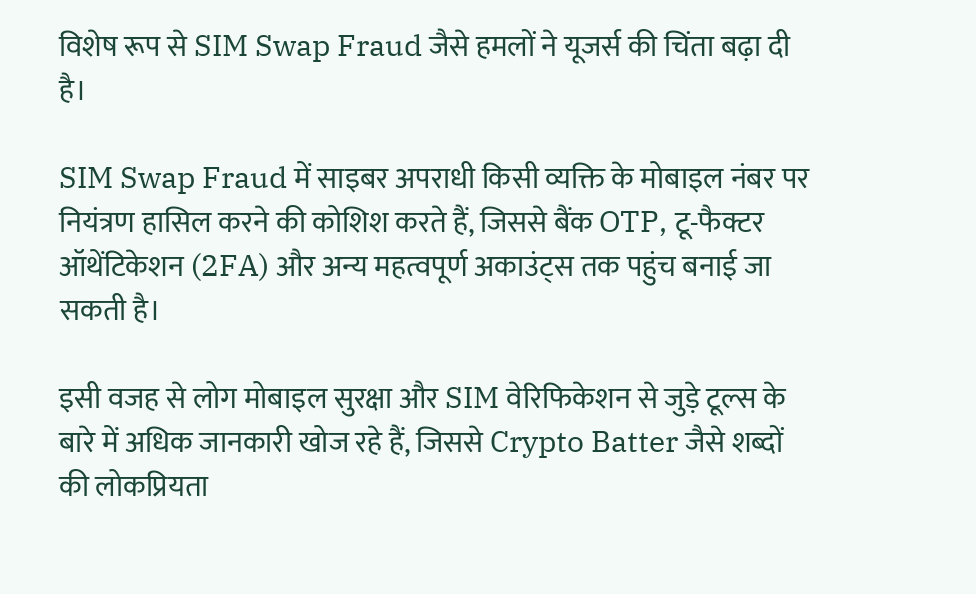विशेष रूप से SIM Swap Fraud जैसे हमलों ने यूजर्स की चिंता बढ़ा दी है।

SIM Swap Fraud में साइबर अपराधी किसी व्यक्ति के मोबाइल नंबर पर नियंत्रण हासिल करने की कोशिश करते हैं, जिससे बैंक OTP, टू-फैक्टर ऑथेंटिकेशन (2FA) और अन्य महत्वपूर्ण अकाउंट्स तक पहुंच बनाई जा सकती है।

इसी वजह से लोग मोबाइल सुरक्षा और SIM वेरिफिकेशन से जुड़े टूल्स के बारे में अधिक जानकारी खोज रहे हैं, जिससे Crypto Batter जैसे शब्दों की लोकप्रियता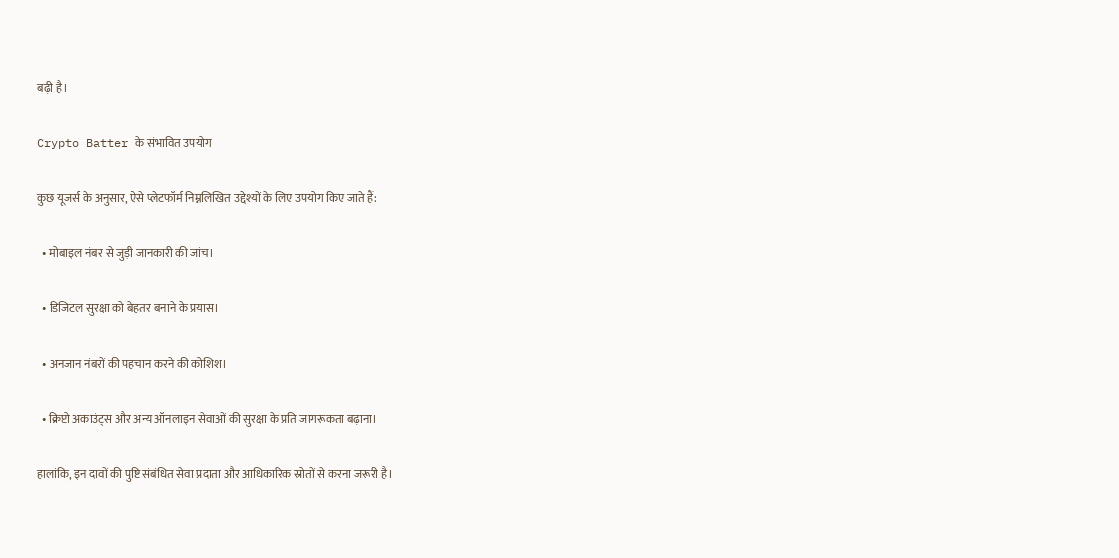बढ़ी है।

Crypto Batter के संभावित उपयोग

कुछ यूजर्स के अनुसार, ऐसे प्लेटफॉर्म निम्नलिखित उद्देश्यों के लिए उपयोग किए जाते हैं:

  • मोबाइल नंबर से जुड़ी जानकारी की जांच।

  • डिजिटल सुरक्षा को बेहतर बनाने के प्रयास।

  • अनजान नंबरों की पहचान करने की कोशिश।

  • क्रिप्टो अकाउंट्स और अन्य ऑनलाइन सेवाओं की सुरक्षा के प्रति जागरूकता बढ़ाना।

हालांकि, इन दावों की पुष्टि संबंधित सेवा प्रदाता और आधिकारिक स्रोतों से करना जरूरी है।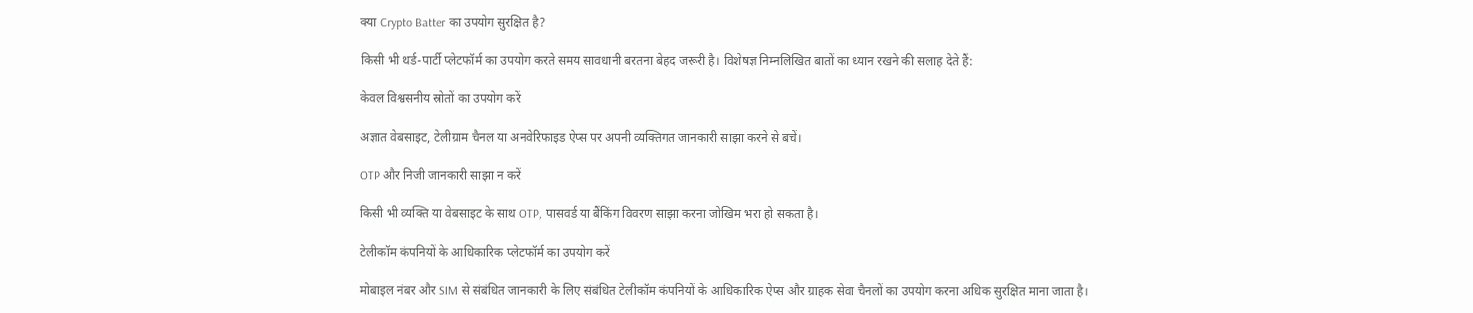क्या Crypto Batter का उपयोग सुरक्षित है?

किसी भी थर्ड-पार्टी प्लेटफॉर्म का उपयोग करते समय सावधानी बरतना बेहद जरूरी है। विशेषज्ञ निम्नलिखित बातों का ध्यान रखने की सलाह देते हैं:

केवल विश्वसनीय स्रोतों का उपयोग करें

अज्ञात वेबसाइट, टेलीग्राम चैनल या अनवेरिफाइड ऐप्स पर अपनी व्यक्तिगत जानकारी साझा करने से बचें।

OTP और निजी जानकारी साझा न करें

किसी भी व्यक्ति या वेबसाइट के साथ OTP, पासवर्ड या बैंकिंग विवरण साझा करना जोखिम भरा हो सकता है।

टेलीकॉम कंपनियों के आधिकारिक प्लेटफॉर्म का उपयोग करें

मोबाइल नंबर और SIM से संबंधित जानकारी के लिए संबंधित टेलीकॉम कंपनियों के आधिकारिक ऐप्स और ग्राहक सेवा चैनलों का उपयोग करना अधिक सुरक्षित माना जाता है।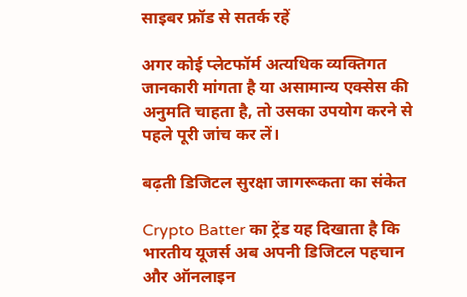साइबर फ्रॉड से सतर्क रहें

अगर कोई प्लेटफॉर्म अत्यधिक व्यक्तिगत जानकारी मांगता है या असामान्य एक्सेस की अनुमति चाहता है, तो उसका उपयोग करने से पहले पूरी जांच कर लें।

बढ़ती डिजिटल सुरक्षा जागरूकता का संकेत

Crypto Batter का ट्रेंड यह दिखाता है कि भारतीय यूजर्स अब अपनी डिजिटल पहचान और ऑनलाइन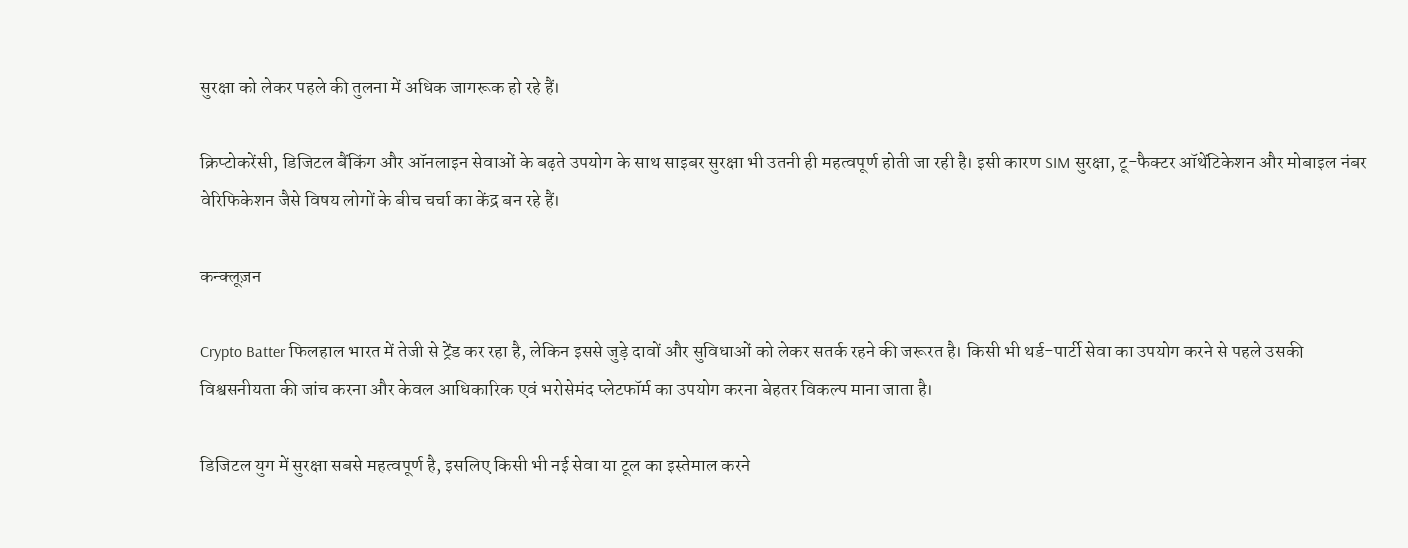सुरक्षा को लेकर पहले की तुलना में अधिक जागरूक हो रहे हैं।

क्रिप्टोकरेंसी, डिजिटल बैंकिंग और ऑनलाइन सेवाओं के बढ़ते उपयोग के साथ साइबर सुरक्षा भी उतनी ही महत्वपूर्ण होती जा रही है। इसी कारण SIM सुरक्षा, टू-फैक्टर ऑथेंटिकेशन और मोबाइल नंबर वेरिफिकेशन जैसे विषय लोगों के बीच चर्चा का केंद्र बन रहे हैं।

कन्क्लूज़न

Crypto Batter फिलहाल भारत में तेजी से ट्रेंड कर रहा है, लेकिन इससे जुड़े दावों और सुविधाओं को लेकर सतर्क रहने की जरूरत है। किसी भी थर्ड-पार्टी सेवा का उपयोग करने से पहले उसकी विश्वसनीयता की जांच करना और केवल आधिकारिक एवं भरोसेमंद प्लेटफॉर्म का उपयोग करना बेहतर विकल्प माना जाता है।

डिजिटल युग में सुरक्षा सबसे महत्वपूर्ण है, इसलिए किसी भी नई सेवा या टूल का इस्तेमाल करने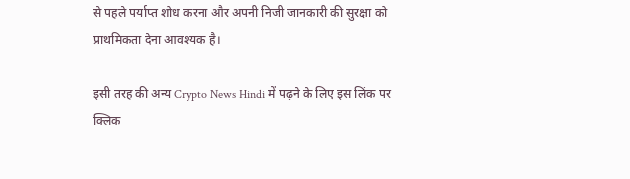से पहले पर्याप्त शोध करना और अपनी निजी जानकारी की सुरक्षा को प्राथमिकता देना आवश्यक है।

इसी तरह की अन्य Crypto News Hindi में पढ़ने के लिए इस लिंक पर क्लिक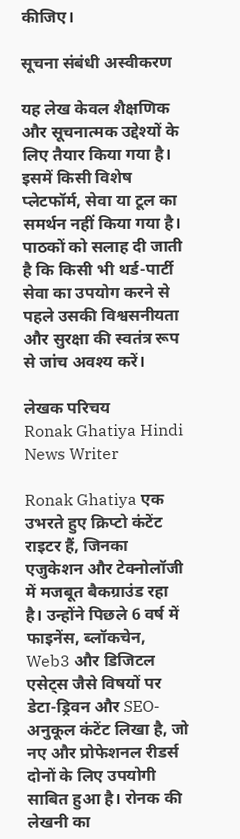कीजिए।

सूचना संबंधी अस्वीकरण

यह लेख केवल शैक्षणिक और सूचनात्मक उद्देश्यों के लिए तैयार किया गया है। इसमें किसी विशेष प्लेटफॉर्म, सेवा या टूल का समर्थन नहीं किया गया है। पाठकों को सलाह दी जाती है कि किसी भी थर्ड-पार्टी सेवा का उपयोग करने से पहले उसकी विश्वसनीयता और सुरक्षा की स्वतंत्र रूप से जांच अवश्य करें।

लेखक परिचय
Ronak Ghatiya Hindi News Writer

Ronak Ghatiya एक उभरते हुए क्रिप्टो कंटेंट राइटर हैं, जिनका एजुकेशन और टेक्नोलॉजी में मजबूत बैकग्राउंड रहा है। उन्होंने पिछले 6 वर्ष में फाइनेंस, ब्लॉकचेन, Web3 और डिजिटल एसेट्स जैसे विषयों पर डेटा-ड्रिवन और SEO-अनुकूल कंटेंट लिखा है, जो नए और प्रोफेशनल रीडर्स दोनों के लिए उपयोगी साबित हुआ है। रोनक की लेखनी का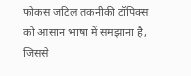फोकस जटिल तकनीकी टॉपिक्स को आसान भाषा में समझाना है, जिससे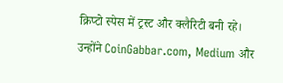क्रिप्टो स्पेस में ट्रस्ट और क्लैरिटी बनी रहे। उन्होंने CoinGabbar.com, Medium और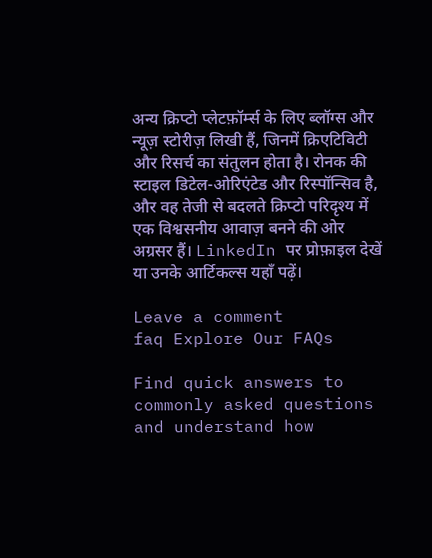अन्य क्रिप्टो प्लेटफ़ॉर्म्स के लिए ब्लॉग्स और न्यूज़ स्टोरीज़ लिखी हैं, जिनमें क्रिएटिविटी और रिसर्च का संतुलन होता है। रोनक की स्टाइल डिटेल-ओरिएंटेड और रिस्पॉन्सिव है, और वह तेजी से बदलते क्रिप्टो परिदृश्य में एक विश्वसनीय आवाज़ बनने की ओर अग्रसर हैं। LinkedIn पर प्रोफ़ाइल देखें या उनके आर्टिकल्स यहाँ पढ़ें।

Leave a comment
faq Explore Our FAQs

Find quick answers to commonly asked questions and understand how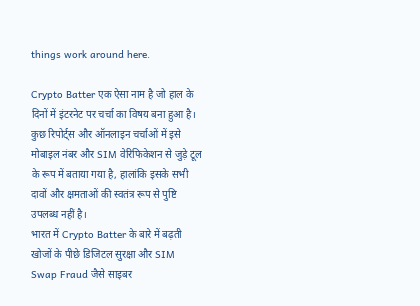things work around here.

Crypto Batter एक ऐसा नाम है जो हाल के दिनों में इंटरनेट पर चर्चा का विषय बना हुआ है। कुछ रिपोर्ट्स और ऑनलाइन चर्चाओं में इसे मोबाइल नंबर और SIM वेरिफिकेशन से जुड़े टूल के रूप में बताया गया है, हालांकि इसके सभी दावों और क्षमताओं की स्वतंत्र रूप से पुष्टि उपलब्ध नहीं है।
भारत में Crypto Batter के बारे में बढ़ती खोजों के पीछे डिजिटल सुरक्षा और SIM Swap Fraud जैसे साइबर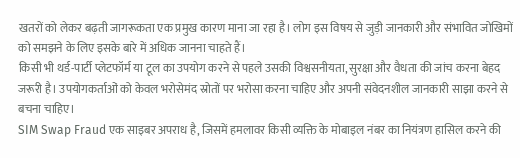खतरों को लेकर बढ़ती जागरूकता एक प्रमुख कारण माना जा रहा है। लोग इस विषय से जुड़ी जानकारी और संभावित जोखिमों को समझने के लिए इसके बारे में अधिक जानना चाहते हैं।
किसी भी थर्ड-पार्टी प्लेटफॉर्म या टूल का उपयोग करने से पहले उसकी विश्वसनीयता, सुरक्षा और वैधता की जांच करना बेहद जरूरी है। उपयोगकर्ताओं को केवल भरोसेमंद स्रोतों पर भरोसा करना चाहिए और अपनी संवेदनशील जानकारी साझा करने से बचना चाहिए।
SIM Swap Fraud एक साइबर अपराध है, जिसमें हमलावर किसी व्यक्ति के मोबाइल नंबर का नियंत्रण हासिल करने की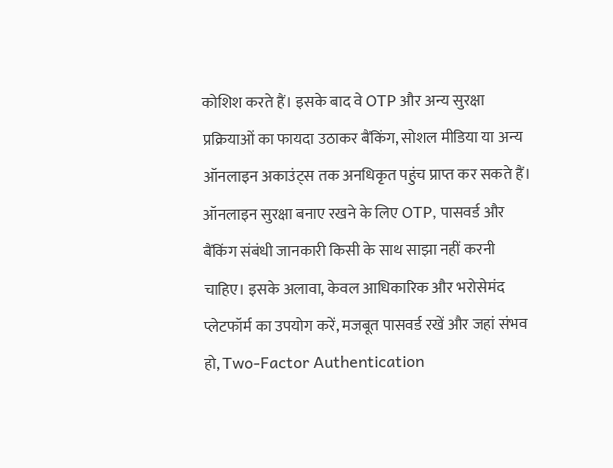कोशिश करते हैं। इसके बाद वे OTP और अन्य सुरक्षा प्रक्रियाओं का फायदा उठाकर बैंकिंग, सोशल मीडिया या अन्य ऑनलाइन अकाउंट्स तक अनधिकृत पहुंच प्राप्त कर सकते हैं।
ऑनलाइन सुरक्षा बनाए रखने के लिए OTP, पासवर्ड और बैंकिंग संबंधी जानकारी किसी के साथ साझा नहीं करनी चाहिए। इसके अलावा, केवल आधिकारिक और भरोसेमंद प्लेटफॉर्म का उपयोग करें, मजबूत पासवर्ड रखें और जहां संभव हो, Two-Factor Authentication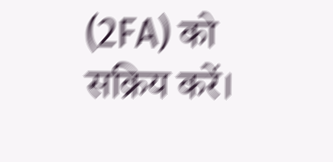(2FA) को सक्रिय करें।